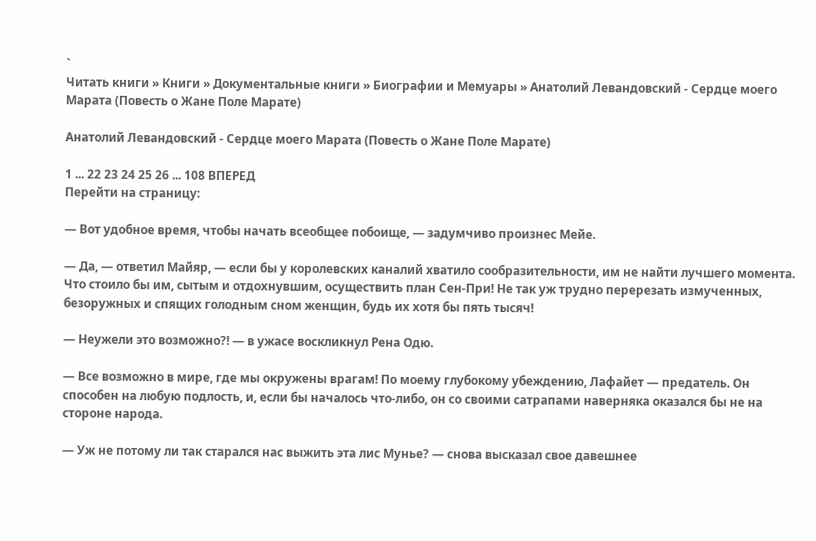`
Читать книги » Книги » Документальные книги » Биографии и Мемуары » Анатолий Левандовский - Сердце моего Марата (Повесть о Жане Поле Марате)

Анатолий Левандовский - Сердце моего Марата (Повесть о Жане Поле Марате)

1 ... 22 23 24 25 26 ... 108 ВПЕРЕД
Перейти на страницу:

— Вот удобное время, чтобы начать всеобщее побоище, — задумчиво произнес Мейе.

— Да, — ответил Майяр, — если бы у королевских каналий хватило сообразительности, им не найти лучшего момента. Что стоило бы им, сытым и отдохнувшим, осуществить план Сен-При! Не так уж трудно перерезать измученных, безоружных и спящих голодным сном женщин, будь их хотя бы пять тысяч!

— Неужели это возможно?! — в ужасе воскликнул Рена Одю.

— Все возможно в мире, где мы окружены врагам! По моему глубокому убеждению, Лафайет — предатель. Он способен на любую подлость, и, если бы началось что-либо, он со своими сатрапами наверняка оказался бы не на стороне народа.

— Уж не потому ли так старался нас выжить эта лис Мунье? — снова высказал свое давешнее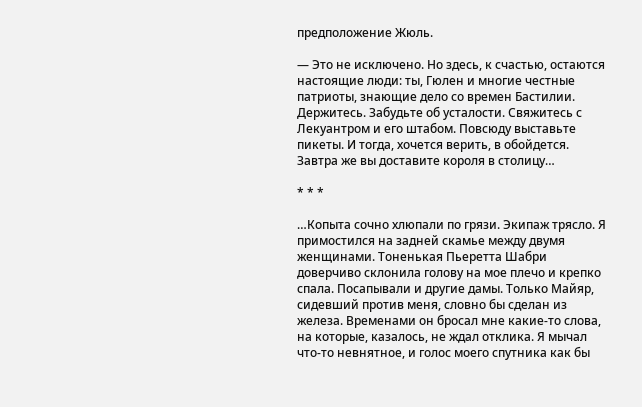предположение Жюль.

— Это не исключено. Но здесь, к счастью, остаются настоящие люди: ты, Гюлен и многие честные патриоты, знающие дело со времен Бастилии. Держитесь. Забудьте об усталости. Свяжитесь с Лекуантром и его штабом. Повсюду выставьте пикеты. И тогда, хочется верить, в обойдется. Завтра же вы доставите короля в столицу…

* * *

…Копыта сочно хлюпали по грязи. Экипаж трясло. Я примостился на задней скамье между двумя женщинами. Тоненькая Пьеретта Шабри доверчиво склонила голову на мое плечо и крепко спала. Посапывали и другие дамы. Только Майяр, сидевший против меня, словно бы сделан из железа. Временами он бросал мне какие-то слова, на которые, казалось, не ждал отклика. Я мычал что-то невнятное, и голос моего спутника как бы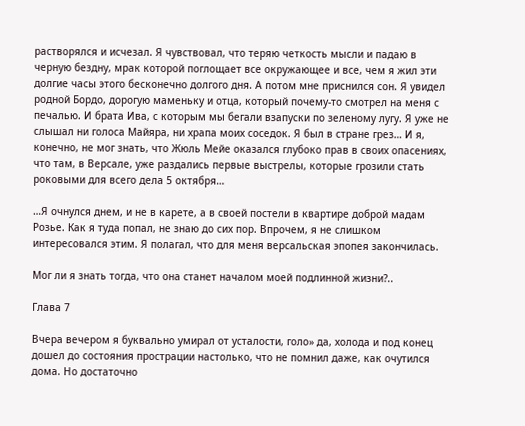растворялся и исчезал. Я чувствовал, что теряю четкость мысли и падаю в черную бездну, мрак которой поглощает все окружающее и все, чем я жил эти долгие часы этого бесконечно долгого дня. А потом мне приснился сон. Я увидел родной Бордо, дорогую маменьку и отца, который почему-то смотрел на меня с печалью. И брата Ива, с которым мы бегали взапуски по зеленому лугу. Я уже не слышал ни голоса Майяра, ни храпа моих соседок. Я был в стране грез… И я, конечно, не мог знать, что Жюль Мейе оказался глубоко прав в своих опасениях, что там, в Версале, уже раздались первые выстрелы, которые грозили стать роковыми для всего дела 5 октября…

…Я очнулся днем, и не в карете, а в своей постели в квартире доброй мадам Розье. Как я туда попал, не знаю до сих пор. Впрочем, я не слишком интересовался этим. Я полагал, что для меня версальская эпопея закончилась.

Мог ли я знать тогда, что она станет началом моей подлинной жизни?..

Глава 7

Вчера вечером я буквально умирал от усталости, голо» да, холода и под конец дошел до состояния прострации настолько, что не помнил даже, как очутился дома. Но достаточно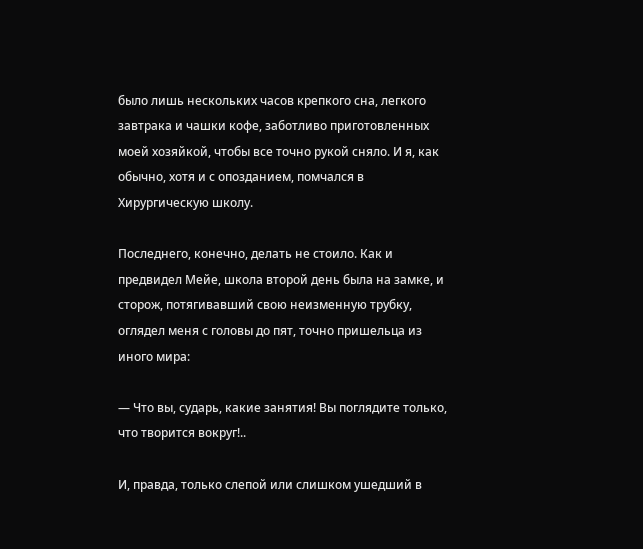было лишь нескольких часов крепкого сна, легкого завтрака и чашки кофе, заботливо приготовленных моей хозяйкой, чтобы все точно рукой сняло. И я, как обычно, хотя и с опозданием, помчался в Хирургическую школу.

Последнего, конечно, делать не стоило. Как и предвидел Мейе, школа второй день была на замке, и сторож, потягивавший свою неизменную трубку, оглядел меня с головы до пят, точно пришельца из иного мира:

— Что вы, сударь, какие занятия! Вы поглядите только, что творится вокруг!..

И, правда, только слепой или слишком ушедший в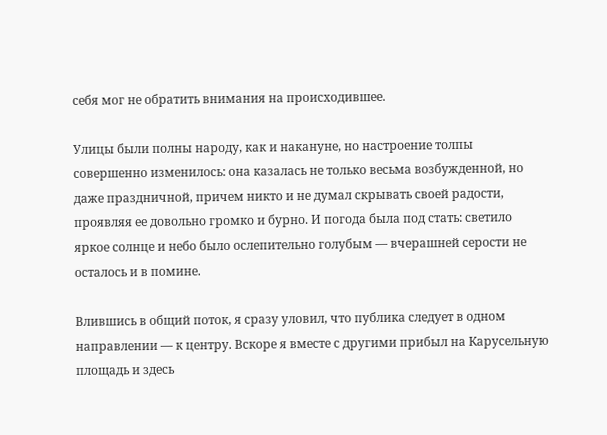себя мог не обратить внимания на происходившее.

Улицы были полны народу, как и накануне, но настроение толпы совершенно изменилось: она казалась не только весьма возбужденной, но даже праздничной, причем никто и не думал скрывать своей радости, проявляя ее довольно громко и бурно. И погода была под стать: светило яркое солнце и небо было ослепительно голубым — вчерашней серости не осталось и в помине.

Влившись в общий поток, я сразу уловил, что публика следует в одном направлении — к центру. Вскоре я вместе с другими прибыл на Карусельную площадь и здесь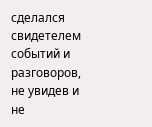сделался свидетелем событий и разговоров, не увидев и не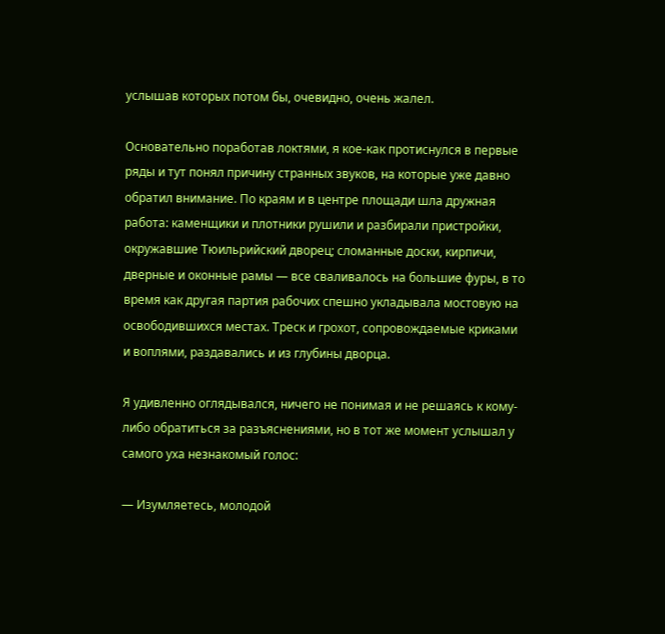услышав которых потом бы, очевидно, очень жалел.

Основательно поработав локтями, я кое-как протиснулся в первые ряды и тут понял причину странных звуков, на которые уже давно обратил внимание. По краям и в центре площади шла дружная работа: каменщики и плотники рушили и разбирали пристройки, окружавшие Тюильрийский дворец; сломанные доски, кирпичи, дверные и оконные рамы — все сваливалось на большие фуры, в то время как другая партия рабочих спешно укладывала мостовую на освободившихся местах. Треск и грохот, сопровождаемые криками и воплями, раздавались и из глубины дворца.

Я удивленно оглядывался, ничего не понимая и не решаясь к кому-либо обратиться за разъяснениями, но в тот же момент услышал у самого уха незнакомый голос:

— Изумляетесь, молодой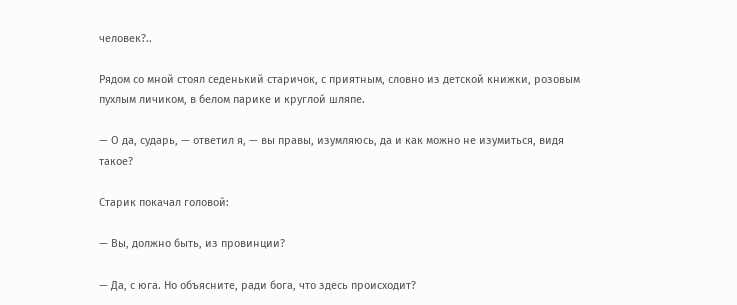человек?..

Рядом со мной стоял седенький старичок, с приятным, словно из детской книжки, розовым пухлым личиком, в белом парике и круглой шляпе.

— О да, сударь, — ответил я, — вы правы, изумляюсь, да и как можно не изумиться, видя такое?

Старик покачал головой:

— Вы, должно быть, из провинции?

— Да, с юга. Но объясните, ради бога, что здесь происходит?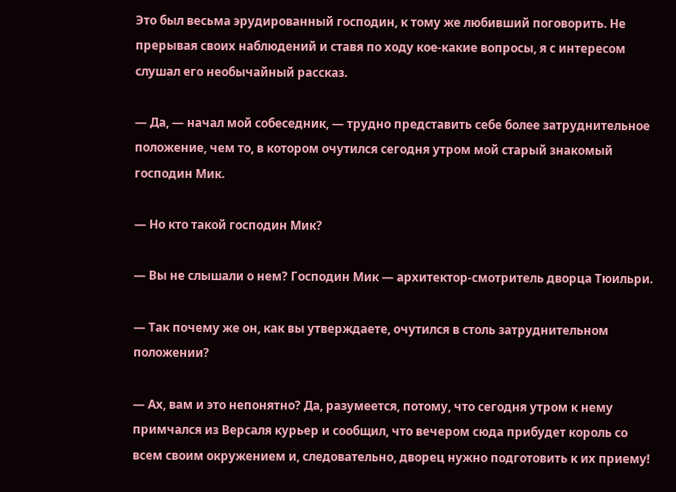Это был весьма эрудированный господин, к тому же любивший поговорить. Не прерывая своих наблюдений и ставя по ходу кое-какие вопросы, я с интересом слушал его необычайный рассказ.

— Да, — начал мой собеседник, — трудно представить себе более затруднительное положение, чем то, в котором очутился сегодня утром мой старый знакомый господин Мик.

— Но кто такой господин Мик?

— Вы не слышали о нем? Господин Мик — архитектор-смотритель дворца Тюильри.

— Так почему же он, как вы утверждаете, очутился в столь затруднительном положении?

— Ах, вам и это непонятно? Да, разумеется, потому, что сегодня утром к нему примчался из Версаля курьер и сообщил, что вечером сюда прибудет король со всем своим окружением и, следовательно, дворец нужно подготовить к их приему!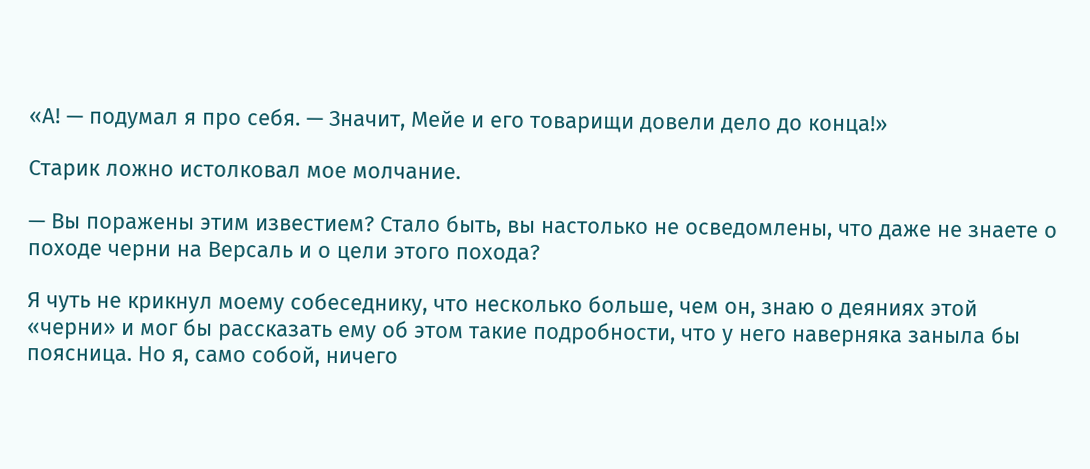«А! — подумал я про себя. — Значит, Мейе и его товарищи довели дело до конца!»

Старик ложно истолковал мое молчание.

— Вы поражены этим известием? Стало быть, вы настолько не осведомлены, что даже не знаете о походе черни на Версаль и о цели этого похода?

Я чуть не крикнул моему собеседнику, что несколько больше, чем он, знаю о деяниях этой «черни» и мог бы рассказать ему об этом такие подробности, что у него наверняка заныла бы поясница. Но я, само собой, ничего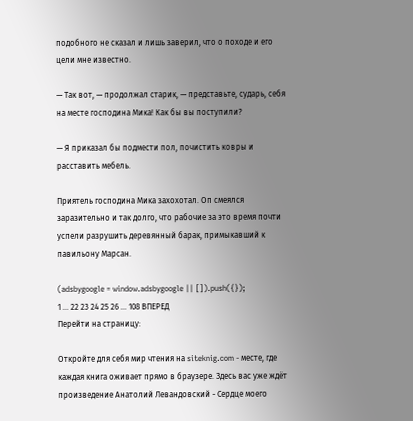подобного не сказал и лишь заверил, что о походе и его цели мне известно.

— Так вот, — продолжал старик, — представьте, сударь, себя на месте господина Мика! Как бы вы поступили?

— Я приказал бы подмести пол, почистить ковры и расставить мебель.

Приятель господина Мика захохотал. Оп смеялся заразительно и так долго, что рабочие за это время почти успели разрушить деревянный барак, примыкавший к павильону Марсан.

(adsbygoogle = window.adsbygoogle || []).push({});
1 ... 22 23 24 25 26 ... 108 ВПЕРЕД
Перейти на страницу:

Откройте для себя мир чтения на siteknig.com - месте, где каждая книга оживает прямо в браузере. Здесь вас уже ждёт произведение Анатолий Левандовский - Сердце моего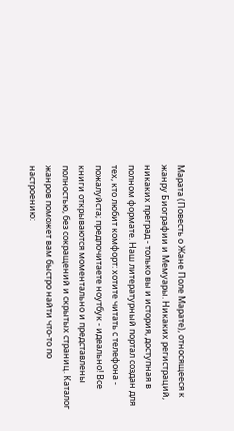Марата (Повесть о Жане Поле Марате), относящееся к жанру Биографии и Мемуары. Никаких регистраций, никаких преград - только вы и история, доступная в полном формате. Наш литературный портал создан для тех, кто любит комфорт: хотите читать с телефона - пожалуйста; предпочитаете ноутбук - идеально! Все книги открываются моментально и представлены полностью, без сокращений и скрытых страниц. Каталог жанров поможет вам быстро найти что-то по настроению: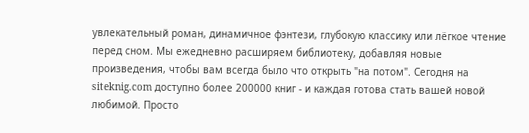увлекательный роман, динамичное фэнтези, глубокую классику или лёгкое чтение перед сном. Мы ежедневно расширяем библиотеку, добавляя новые произведения, чтобы вам всегда было что открыть "на потом". Сегодня на siteknig.com доступно более 200000 книг - и каждая готова стать вашей новой любимой. Просто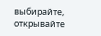выбирайте, открывайте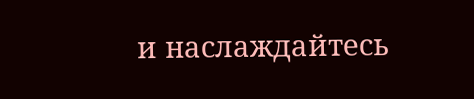и наслаждайтесь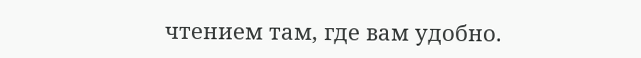чтением там, где вам удобно.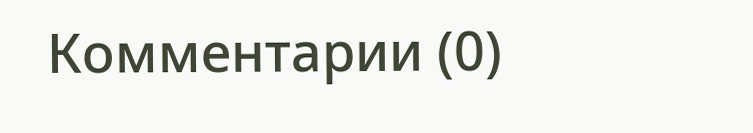Комментарии (0)